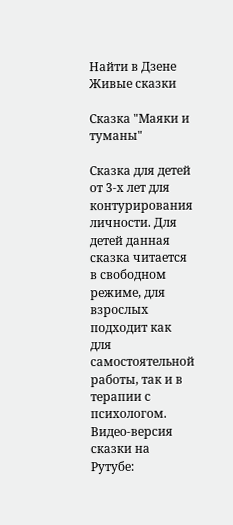Найти в Дзене
Живые сказки

Сказка "Маяки и туманы"

Сказка для детей от 3-х лет для контурирования личности. Для детей данная сказка читается в свободном режиме, для взрослых подходит как для самостоятельной работы, так и в терапии с психологом. Видео-версия сказки на Рутубе: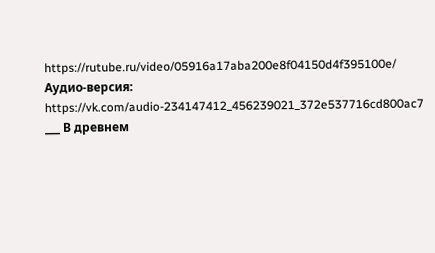https://rutube.ru/video/05916a17aba200e8f04150d4f395100e/ Аудио-версия: https://vk.com/audio-234147412_456239021_372e537716cd800ac7 ___ В древнем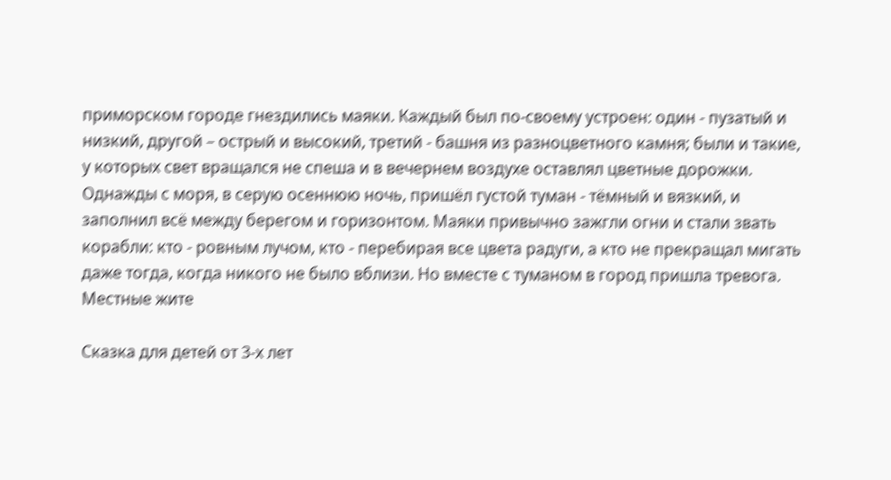приморском городе гнездились маяки. Каждый был по-своему устроен: один - пузатый и низкий, другой – острый и высокий, третий - башня из разноцветного камня; были и такие, у которых свет вращался не спеша и в вечернем воздухе оставлял цветные дорожки. Однажды с моря, в серую осеннюю ночь, пришёл густой туман - тёмный и вязкий, и заполнил всё между берегом и горизонтом. Маяки привычно зажгли огни и стали звать корабли: кто - ровным лучом, кто - перебирая все цвета радуги, а кто не прекращал мигать даже тогда, когда никого не было вблизи. Но вместе с туманом в город пришла тревога. Местные жите

Сказка для детей от 3-х лет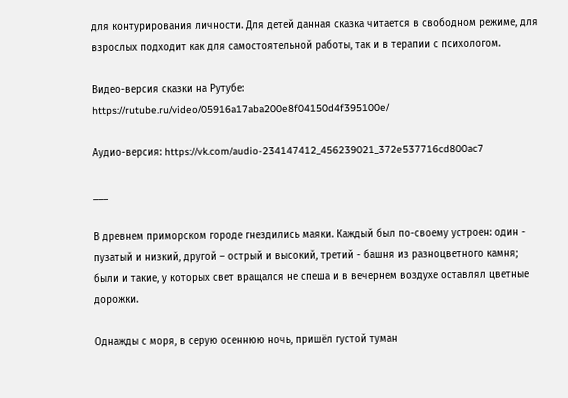для контурирования личности. Для детей данная сказка читается в свободном режиме, для взрослых подходит как для самостоятельной работы, так и в терапии с психологом.

Видео-версия сказки на Рутубе: https://rutube.ru/video/05916a17aba200e8f04150d4f395100e/

Аудио-версия: https://vk.com/audio-234147412_456239021_372e537716cd800ac7

___

В древнем приморском городе гнездились маяки. Каждый был по-своему устроен: один - пузатый и низкий, другой – острый и высокий, третий - башня из разноцветного камня; были и такие, у которых свет вращался не спеша и в вечернем воздухе оставлял цветные дорожки.

Однажды с моря, в серую осеннюю ночь, пришёл густой туман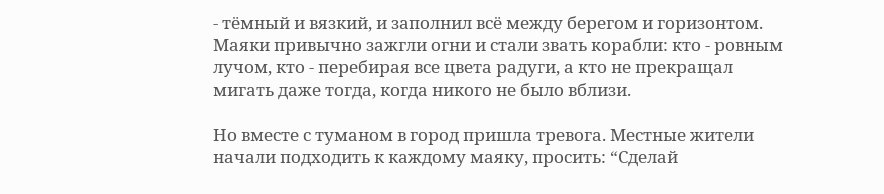- тёмный и вязкий, и заполнил всё между берегом и горизонтом. Маяки привычно зажгли огни и стали звать корабли: кто - ровным лучом, кто - перебирая все цвета радуги, а кто не прекращал мигать даже тогда, когда никого не было вблизи.

Но вместе с туманом в город пришла тревога. Местные жители начали подходить к каждому маяку, просить: “Сделай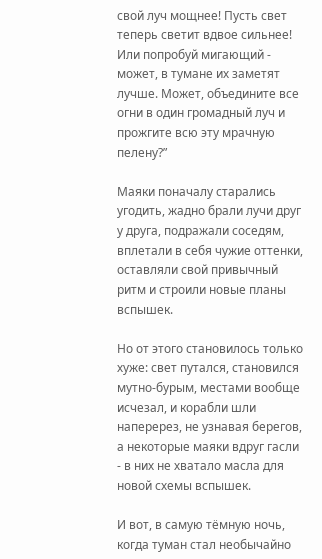свой луч мощнее! Пусть свет теперь светит вдвое сильнее! Или попробуй мигающий - может, в тумане их заметят лучше. Может, объедините все огни в один громадный луч и прожгите всю эту мрачную пелену?”

Маяки поначалу старались угодить, жадно брали лучи друг у друга, подражали соседям, вплетали в себя чужие оттенки, оставляли свой привычный ритм и строили новые планы вспышек.

Но от этого становилось только хуже: свет путался, становился мутно-бурым, местами вообще исчезал, и корабли шли наперерез, не узнавая берегов, а некоторые маяки вдруг гасли - в них не хватало масла для новой схемы вспышек.

И вот, в самую тёмную ночь, когда туман стал необычайно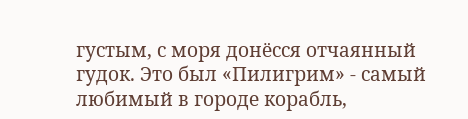густым, с моря донёсся отчаянный гудок. Это был «Пилигрим» - самый любимый в городе корабль,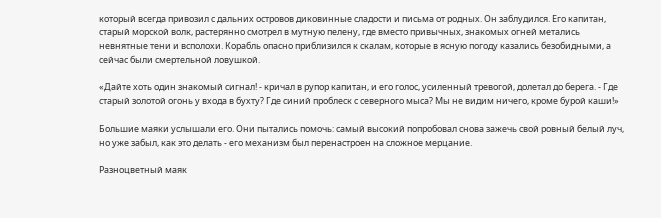который всегда привозил с дальних островов диковинные сладости и письма от родных. Он заблудился. Его капитан, старый морской волк, растерянно смотрел в мутную пелену, где вместо привычных, знакомых огней метались невнятные тени и всполохи. Корабль опасно приблизился к скалам, которые в ясную погоду казались безобидными, а сейчас были смертельной ловушкой.

«Дайте хоть один знакомый сигнал! - кричал в рупор капитан, и его голос, усиленный тревогой, долетал до берега. - Где старый золотой огонь у входа в бухту? Где синий проблеск с северного мыса? Мы не видим ничего, кроме бурой каши!»

Большие маяки услышали его. Они пытались помочь: самый высокий попробовал снова зажечь свой ровный белый луч, но уже забыл, как это делать - его механизм был перенастроен на сложное мерцание.

Разноцветный маяк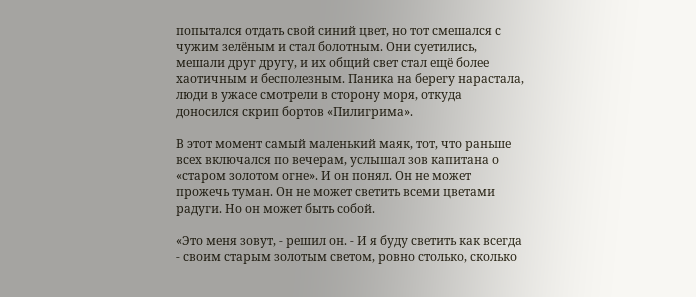попытался отдать свой синий цвет, но тот смешался с чужим зелёным и стал болотным. Они суетились, мешали друг другу, и их общий свет стал ещё более хаотичным и бесполезным. Паника на берегу нарастала, люди в ужасе смотрели в сторону моря, откуда доносился скрип бортов «Пилигрима».

В этот момент самый маленький маяк, тот, что раньше всех включался по вечерам, услышал зов капитана о «старом золотом огне». И он понял. Он не может прожечь туман. Он не может светить всеми цветами радуги. Но он может быть собой.

«Это меня зовут, - решил он. - И я буду светить как всегда - своим старым золотым светом, ровно столько, сколько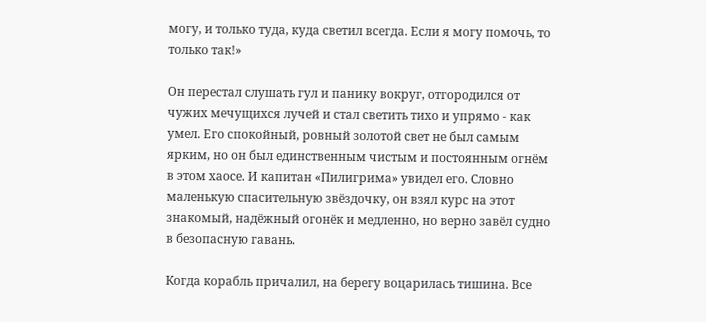могу, и только туда, куда светил всегда. Если я могу помочь, то только так!»

Он перестал слушать гул и панику вокруг, отгородился от чужих мечущихся лучей и стал светить тихо и упрямо - как умел. Его спокойный, ровный золотой свет не был самым ярким, но он был единственным чистым и постоянным огнём в этом хаосе. И капитан «Пилигрима» увидел его. Словно маленькую спасительную звёздочку, он взял курс на этот знакомый, надёжный огонёк и медленно, но верно завёл судно в безопасную гавань.

Когда корабль причалил, на берегу воцарилась тишина. Все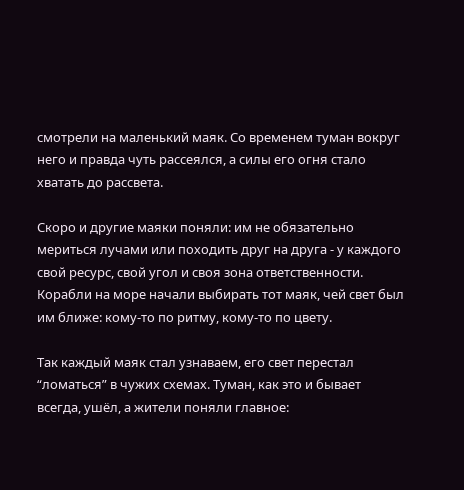смотрели на маленький маяк. Со временем туман вокруг него и правда чуть рассеялся, а силы его огня стало хватать до рассвета.

Скоро и другие маяки поняли: им не обязательно мериться лучами или походить друг на друга - у каждого свой ресурс, свой угол и своя зона ответственности. Корабли на море начали выбирать тот маяк, чей свет был им ближе: кому-то по ритму, кому-то по цвету.

Так каждый маяк стал узнаваем, его свет перестал “ломаться” в чужих схемах. Туман, как это и бывает всегда, ушёл, а жители поняли главное: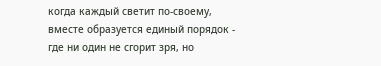когда каждый светит по-своему, вместе образуется единый порядок - где ни один не сгорит зря, но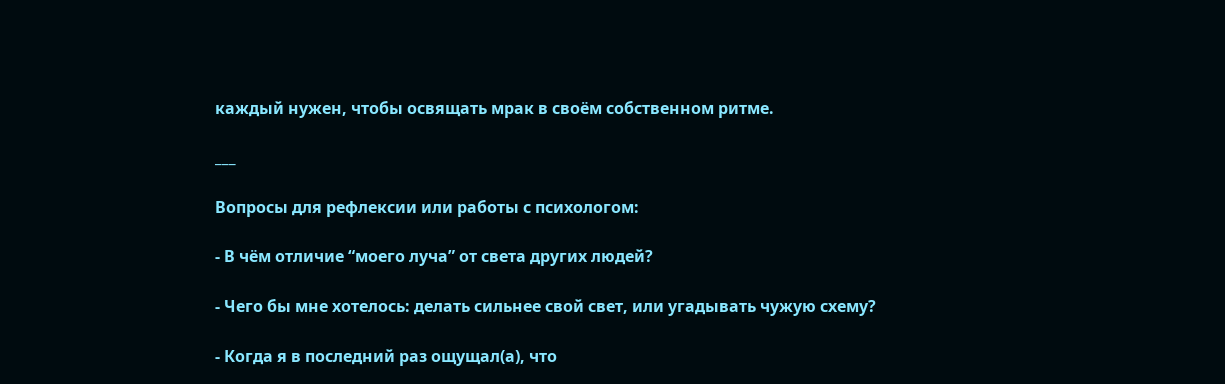каждый нужен, чтобы освящать мрак в своём собственном ритме.

___

Вопросы для рефлексии или работы с психологом:

- В чём отличие “моего луча” от света других людей?

- Чего бы мне хотелось: делать сильнее свой свет, или угадывать чужую схему?

- Когда я в последний раз ощущал(а), что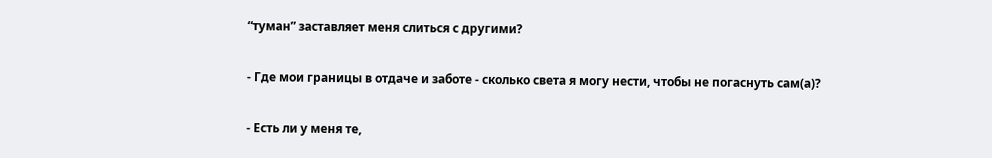“туман” заставляет меня слиться с другими?

- Где мои границы в отдаче и заботе - сколько света я могу нести, чтобы не погаснуть сам(а)?

- Есть ли у меня те,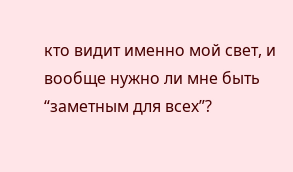кто видит именно мой свет, и вообще нужно ли мне быть “заметным для всех”?